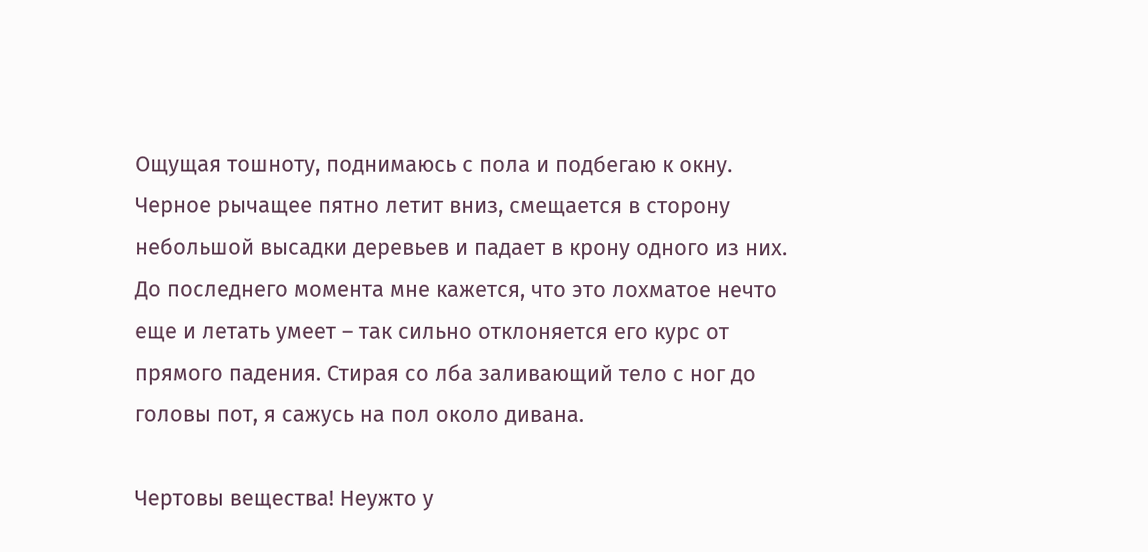Ощущая тошноту, поднимаюсь с пола и подбегаю к окну. Черное рычащее пятно летит вниз, смещается в сторону небольшой высадки деревьев и падает в крону одного из них. До последнего момента мне кажется, что это лохматое нечто еще и летать умеет – так сильно отклоняется его курс от прямого падения. Стирая со лба заливающий тело с ног до головы пот, я сажусь на пол около дивана.

Чертовы вещества! Неужто у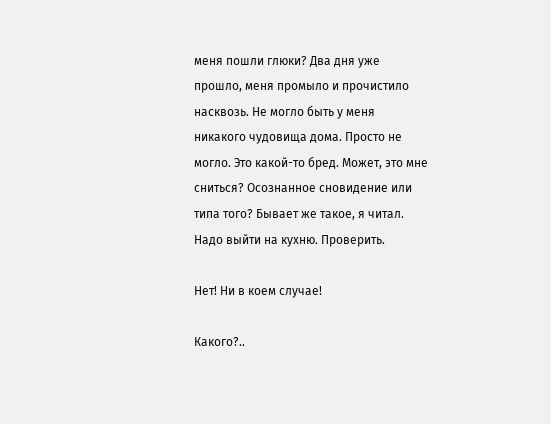меня пошли глюки? Два дня уже прошло, меня промыло и прочистило насквозь. Не могло быть у меня никакого чудовища дома. Просто не могло. Это какой-то бред. Может, это мне сниться? Осознанное сновидение или типа того? Бывает же такое, я читал. Надо выйти на кухню. Проверить.

Нет! Ни в коем случае!

Какого?..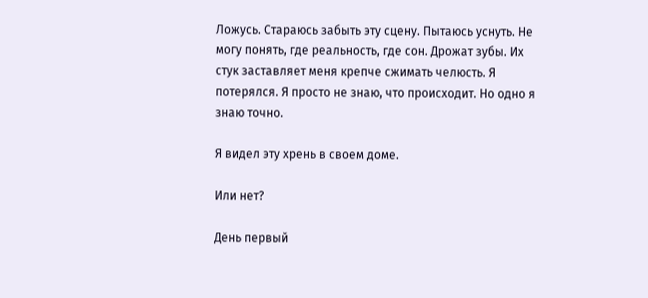Ложусь. Стараюсь забыть эту сцену. Пытаюсь уснуть. Не могу понять, где реальность, где сон. Дрожат зубы. Их стук заставляет меня крепче сжимать челюсть. Я потерялся. Я просто не знаю, что происходит. Но одно я знаю точно.

Я видел эту хрень в своем доме.

Или нет?

День первый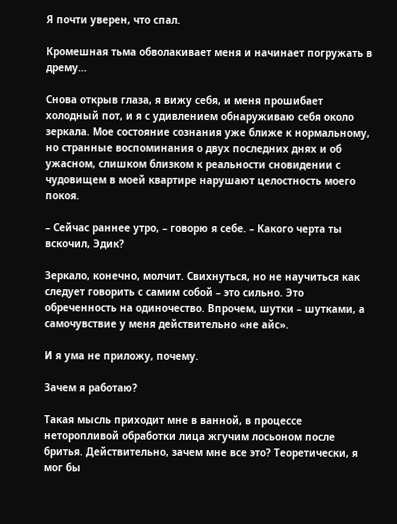Я почти уверен, что спал.

Кромешная тьма обволакивает меня и начинает погружать в дрему…

Снова открыв глаза, я вижу себя, и меня прошибает холодный пот, и я с удивлением обнаруживаю себя около зеркала. Мое состояние сознания уже ближе к нормальному, но странные воспоминания о двух последних днях и об ужасном, слишком близком к реальности сновидении с чудовищем в моей квартире нарушают целостность моего покоя.

– Сейчас раннее утро, – говорю я себе. – Какого черта ты вскочил, Эдик?

Зеркало, конечно, молчит. Свихнуться, но не научиться как следует говорить с самим собой – это сильно. Это обреченность на одиночество. Впрочем, шутки – шутками, а самочувствие у меня действительно «не айс».

И я ума не приложу, почему.

Зачем я работаю?

Такая мысль приходит мне в ванной, в процессе неторопливой обработки лица жгучим лосьоном после бритья. Действительно, зачем мне все это? Теоретически, я мог бы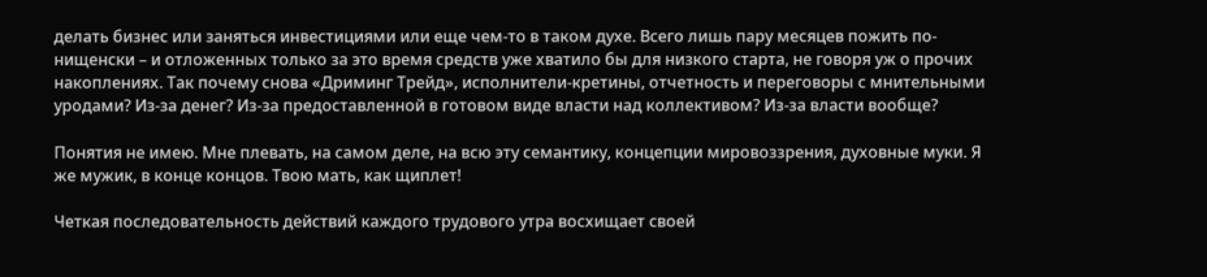делать бизнес или заняться инвестициями или еще чем-то в таком духе. Всего лишь пару месяцев пожить по-нищенски – и отложенных только за это время средств уже хватило бы для низкого старта, не говоря уж о прочих накоплениях. Так почему снова «Дриминг Трейд», исполнители-кретины, отчетность и переговоры с мнительными уродами? Из-за денег? Из-за предоставленной в готовом виде власти над коллективом? Из-за власти вообще?

Понятия не имею. Мне плевать, на самом деле, на всю эту семантику, концепции мировоззрения, духовные муки. Я же мужик, в конце концов. Твою мать, как щиплет!

Четкая последовательность действий каждого трудового утра восхищает своей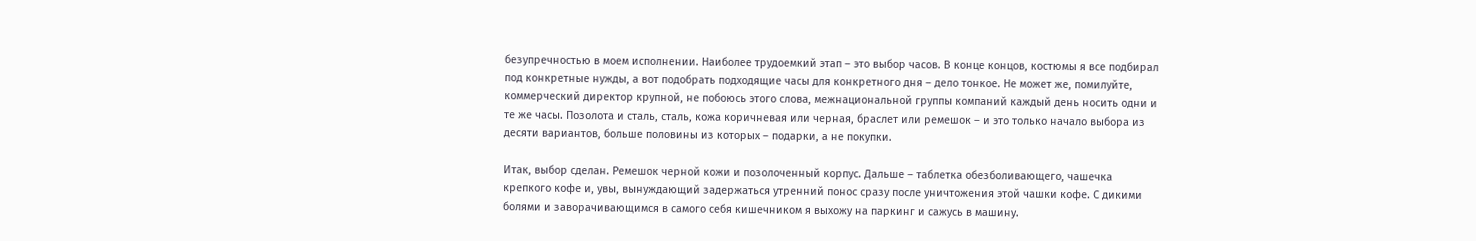безупречностью в моем исполнении. Наиболее трудоемкий этап – это выбор часов. В конце концов, костюмы я все подбирал под конкретные нужды, а вот подобрать подходящие часы для конкретного дня – дело тонкое. Не может же, помилуйте, коммерческий директор крупной, не побоюсь этого слова, межнациональной группы компаний каждый день носить одни и те же часы. Позолота и сталь, сталь, кожа коричневая или черная, браслет или ремешок – и это только начало выбора из десяти вариантов, больше половины из которых – подарки, а не покупки.

Итак, выбор сделан. Ремешок черной кожи и позолоченный корпус. Дальше – таблетка обезболивающего, чашечка крепкого кофе и, увы, вынуждающий задержаться утренний понос сразу после уничтожения этой чашки кофе. С дикими болями и заворачивающимся в самого себя кишечником я выхожу на паркинг и сажусь в машину.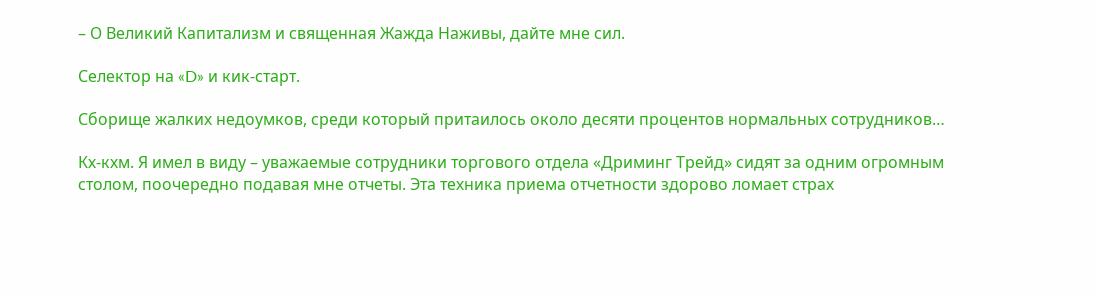– О Великий Капитализм и священная Жажда Наживы, дайте мне сил.

Селектор на «D» и кик-старт.

Сборище жалких недоумков, среди который притаилось около десяти процентов нормальных сотрудников…

Кх-кхм. Я имел в виду – уважаемые сотрудники торгового отдела «Дриминг Трейд» сидят за одним огромным столом, поочередно подавая мне отчеты. Эта техника приема отчетности здорово ломает страх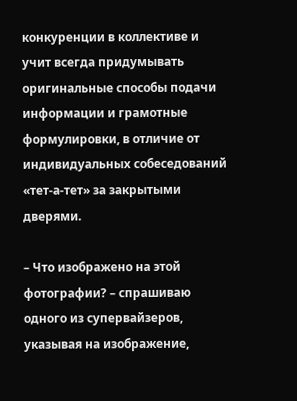конкуренции в коллективе и учит всегда придумывать оригинальные способы подачи информации и грамотные формулировки, в отличие от индивидуальных собеседований «тет-а-тет» за закрытыми дверями.

– Что изображено на этой фотографии? – спрашиваю одного из супервайзеров, указывая на изображение,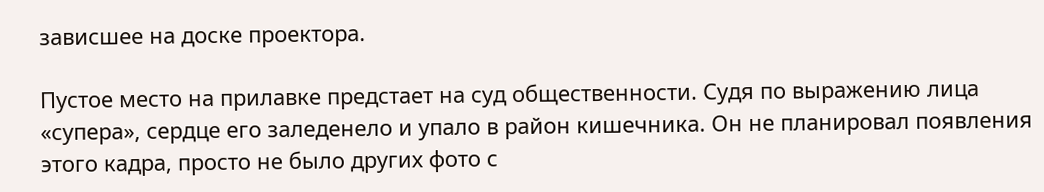зависшее на доске проектора.

Пустое место на прилавке предстает на суд общественности. Судя по выражению лица «супера», сердце его заледенело и упало в район кишечника. Он не планировал появления этого кадра, просто не было других фото с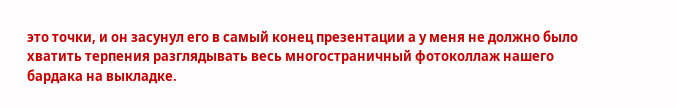это точки, и он засунул его в самый конец презентации а у меня не должно было хватить терпения разглядывать весь многостраничный фотоколлаж нашего бардака на выкладке.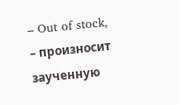– Out of stock, – произносит заученную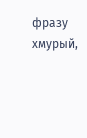фразу хмурый,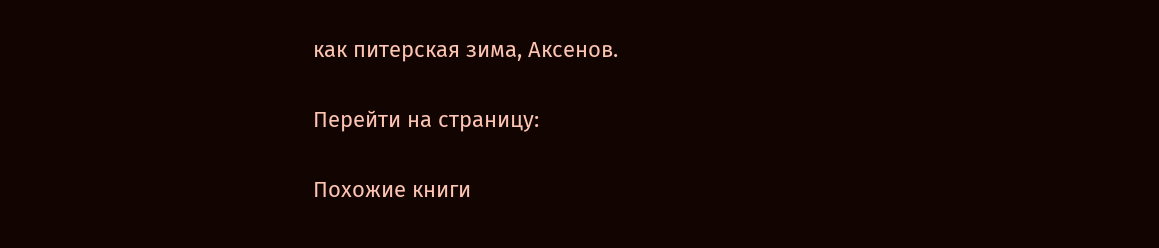как питерская зима, Аксенов.

Перейти на страницу:

Похожие книги